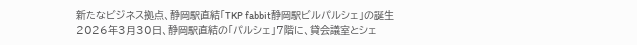新たなビジネス拠点、静岡駅直結「TKP fabbit静岡駅ビルパルシェ」の誕生
2026年3月30日、静岡駅直結の「パルシェ」7階に、貸会議室とシェ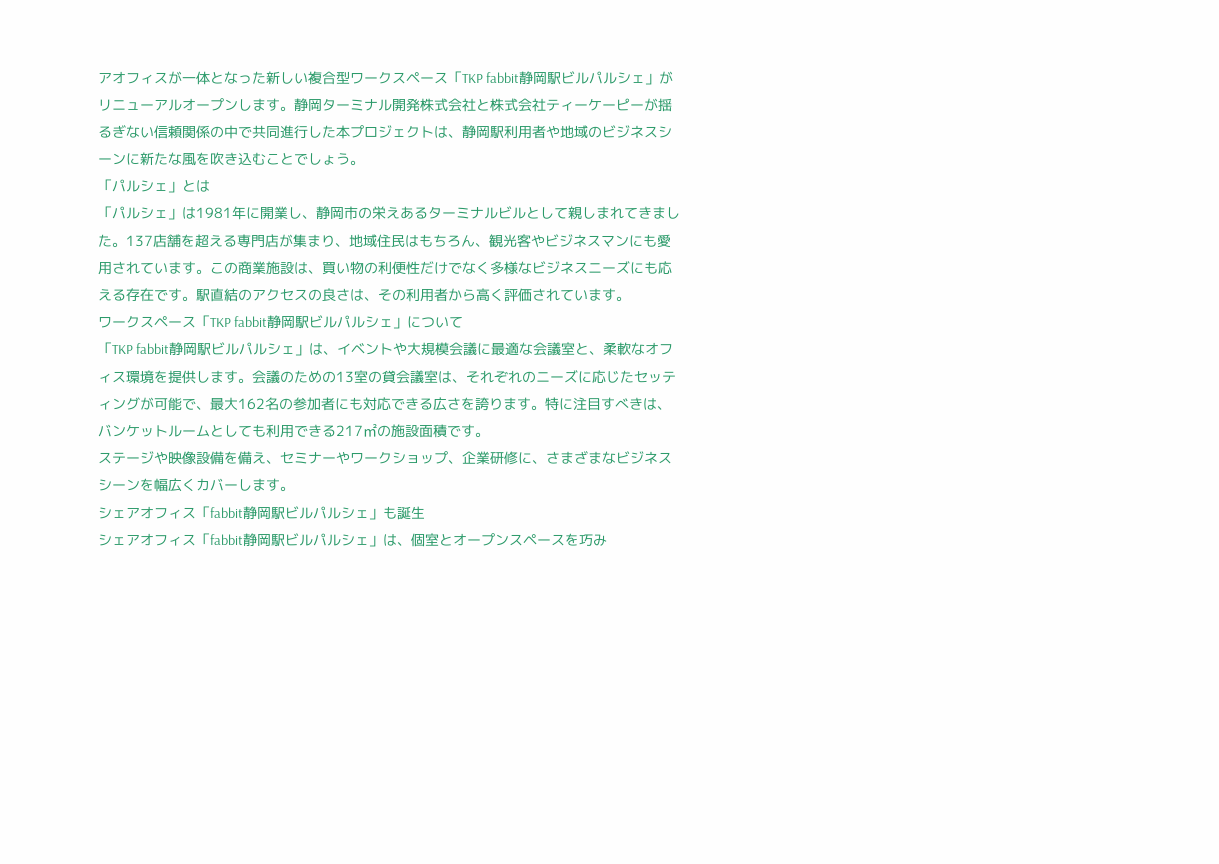アオフィスが一体となった新しい複合型ワークスペース「TKP fabbit静岡駅ビルパルシェ」がリニューアルオープンします。静岡ターミナル開発株式会社と株式会社ティーケーピーが揺るぎない信頼関係の中で共同進行した本プロジェクトは、静岡駅利用者や地域のビジネスシーンに新たな風を吹き込むことでしょう。
「パルシェ」とは
「パルシェ」は1981年に開業し、静岡市の栄えあるターミナルビルとして親しまれてきました。137店舗を超える専門店が集まり、地域住民はもちろん、観光客やビジネスマンにも愛用されています。この商業施設は、買い物の利便性だけでなく多様なビジネスニーズにも応える存在です。駅直結のアクセスの良さは、その利用者から高く評価されています。
ワークスペース「TKP fabbit静岡駅ビルパルシェ」について
「TKP fabbit静岡駅ビルパルシェ」は、イベントや大規模会議に最適な会議室と、柔軟なオフィス環境を提供します。会議のための13室の貸会議室は、それぞれのニーズに応じたセッティングが可能で、最大162名の参加者にも対応できる広さを誇ります。特に注目すべきは、バンケットルームとしても利用できる217㎡の施設面積です。
ステージや映像設備を備え、セミナーやワークショップ、企業研修に、さまざまなビジネスシーンを幅広くカバーします。
シェアオフィス「fabbit静岡駅ビルパルシェ」も誕生
シェアオフィス「fabbit静岡駅ビルパルシェ」は、個室とオープンスペースを巧み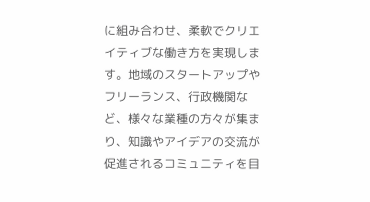に組み合わせ、柔軟でクリエイティブな働き方を実現します。地域のスタートアップやフリーランス、行政機関など、様々な業種の方々が集まり、知識やアイデアの交流が促進されるコミュニティを目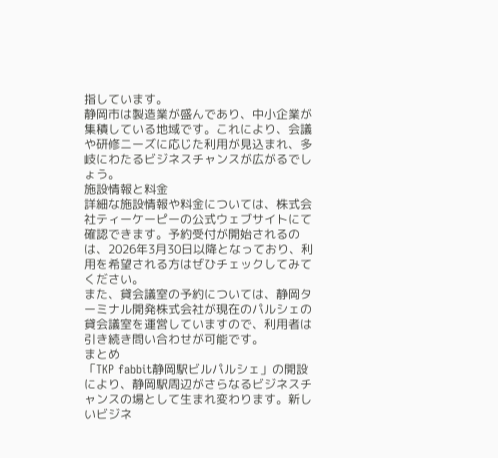指しています。
静岡市は製造業が盛んであり、中小企業が集積している地域です。これにより、会議や研修ニーズに応じた利用が見込まれ、多岐にわたるビジネスチャンスが広がるでしょう。
施設情報と料金
詳細な施設情報や料金については、株式会社ティーケーピーの公式ウェブサイトにて確認できます。予約受付が開始されるのは、2026年3月30日以降となっており、利用を希望される方はぜひチェックしてみてください。
また、貸会議室の予約については、静岡ターミナル開発株式会社が現在のパルシェの貸会議室を運営していますので、利用者は引き続き問い合わせが可能です。
まとめ
「TKP fabbit静岡駅ビルパルシェ」の開設により、静岡駅周辺がさらなるビジネスチャンスの場として生まれ変わります。新しいビジネ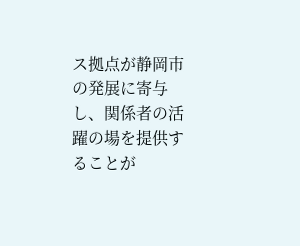ス拠点が静岡市の発展に寄与し、関係者の活躍の場を提供することが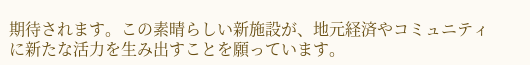期待されます。この素晴らしい新施設が、地元経済やコミュニティに新たな活力を生み出すことを願っています。